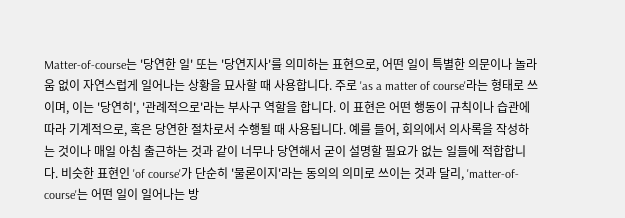Matter-of-course는 '당연한 일' 또는 '당연지사'를 의미하는 표현으로, 어떤 일이 특별한 의문이나 놀라움 없이 자연스럽게 일어나는 상황을 묘사할 때 사용합니다. 주로 'as a matter of course'라는 형태로 쓰이며, 이는 '당연히', '관례적으로'라는 부사구 역할을 합니다. 이 표현은 어떤 행동이 규칙이나 습관에 따라 기계적으로, 혹은 당연한 절차로서 수행될 때 사용됩니다. 예를 들어, 회의에서 의사록을 작성하는 것이나 매일 아침 출근하는 것과 같이 너무나 당연해서 굳이 설명할 필요가 없는 일들에 적합합니다. 비슷한 표현인 'of course'가 단순히 '물론이지'라는 동의의 의미로 쓰이는 것과 달리, 'matter-of-course'는 어떤 일이 일어나는 방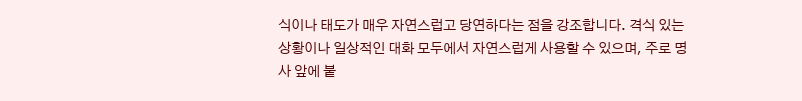식이나 태도가 매우 자연스럽고 당연하다는 점을 강조합니다. 격식 있는 상황이나 일상적인 대화 모두에서 자연스럽게 사용할 수 있으며, 주로 명사 앞에 붙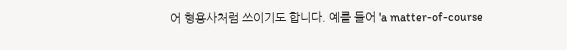어 형용사처럼 쓰이기도 합니다. 예를 들어 'a matter-of-course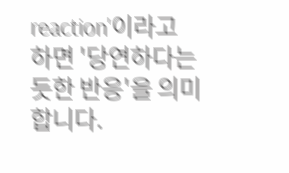reaction'이라고 하면 '당연하다는 듯한 반응'을 의미합니다.